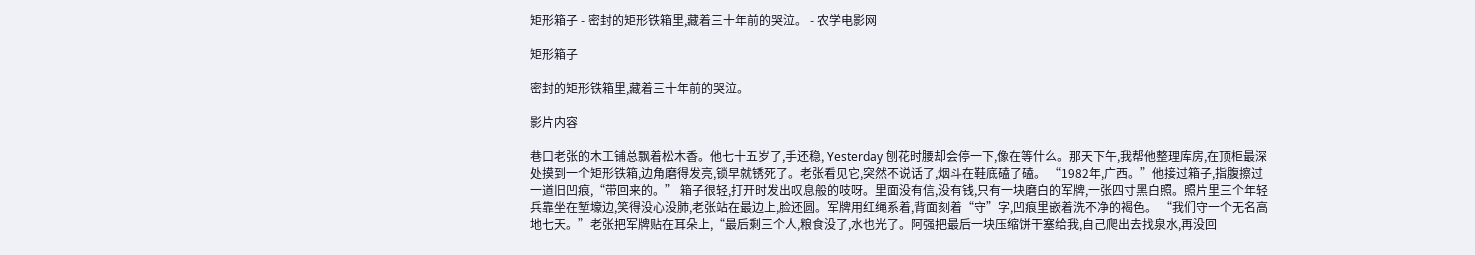矩形箱子 - 密封的矩形铁箱里,藏着三十年前的哭泣。 - 农学电影网

矩形箱子

密封的矩形铁箱里,藏着三十年前的哭泣。

影片内容

巷口老张的木工铺总飘着松木香。他七十五岁了,手还稳, Yesterday 刨花时腰却会停一下,像在等什么。那天下午,我帮他整理库房,在顶柜最深处摸到一个矩形铁箱,边角磨得发亮,锁早就锈死了。老张看见它,突然不说话了,烟斗在鞋底磕了磕。 “1982年,广西。”他接过箱子,指腹擦过一道旧凹痕,“带回来的。” 箱子很轻,打开时发出叹息般的吱呀。里面没有信,没有钱,只有一块磨白的军牌,一张四寸黑白照。照片里三个年轻兵靠坐在堑壕边,笑得没心没肺,老张站在最边上,脸还圆。军牌用红绳系着,背面刻着“守”字,凹痕里嵌着洗不净的褐色。 “我们守一个无名高地七天。”老张把军牌贴在耳朵上,“最后剩三个人,粮食没了,水也光了。阿强把最后一块压缩饼干塞给我,自己爬出去找泉水,再没回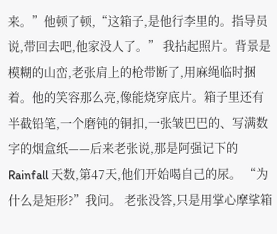来。”他顿了顿,“这箱子,是他行李里的。指导员说,带回去吧,他家没人了。” 我拈起照片。背景是模糊的山峦,老张肩上的枪带断了,用麻绳临时捆着。他的笑容那么亮,像能烧穿底片。箱子里还有半截铅笔,一个磨钝的铜扣,一张皱巴巴的、写满数字的烟盒纸——后来老张说,那是阿强记下的 Rainfall 天数,第47天,他们开始喝自己的尿。 “为什么是矩形?”我问。 老张没答,只是用掌心摩挲箱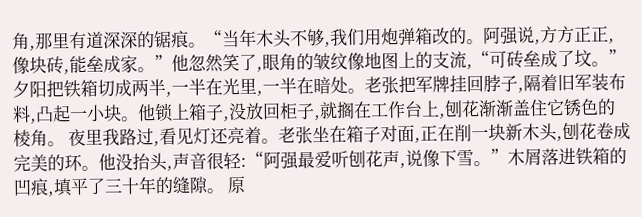角,那里有道深深的锯痕。“当年木头不够,我们用炮弹箱改的。阿强说,方方正正,像块砖,能垒成家。”他忽然笑了,眼角的皱纹像地图上的支流,“可砖垒成了坟。” 夕阳把铁箱切成两半,一半在光里,一半在暗处。老张把军牌挂回脖子,隔着旧军装布料,凸起一小块。他锁上箱子,没放回柜子,就搁在工作台上,刨花渐渐盖住它锈色的棱角。 夜里我路过,看见灯还亮着。老张坐在箱子对面,正在削一块新木头,刨花卷成完美的环。他没抬头,声音很轻:“阿强最爱听刨花声,说像下雪。”木屑落进铁箱的凹痕,填平了三十年的缝隙。 原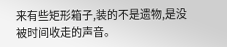来有些矩形箱子,装的不是遗物,是没被时间收走的声音。